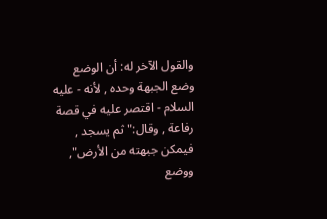والقول الآخر له: أن الوضع وضع الجبهة وحده , لأنه - عليه السلام - اقتصر عليه في قصة رفاعة , وقال:"ثم يسجد , فيمكن جبهته من الأرض", ووضع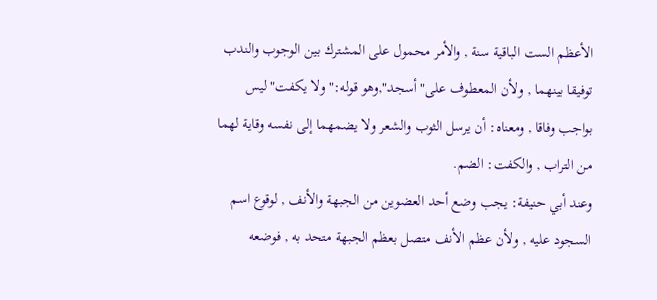الأعظم الست الباقية سنة , والأمر محمول على المشترك بين الوجوب والندب توفيقا بينهما , ولأن المعطوف على"أسجد",وهو قوله:"ولا يكفت"ليس بواجب وفاقا , ومعناه: أن يرسل الثوب والشعر ولا يضمهما إلى نفسه وقاية لهما من التراب , والكفت: الضم.
وعند أبي حنيفة: يجب وضع أحد العضوين من الجبهة والأنف , لوقوع اسم السجود عليه , ولأن عظم الأنف متصل بعظم الجبهة متحد به , فوضعه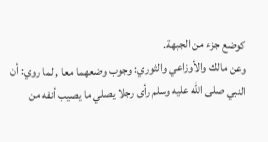كوضع جزء من الجبهة.
وعن مالك والأوزاعي والثوري: وجوب وضعهما معا , لما روي: أن النبي صلى الله عليه وسلم رأى رجلا يصلي ما يصيب أنفه من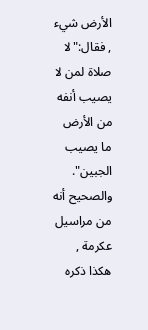الأرض شيء , فقال:"لا صلاة لمن لا يصيب أنفه من الأرض ما يصيب الجبين".
والصحيح أنه من مراسيل عكرمة , هكذا ذكره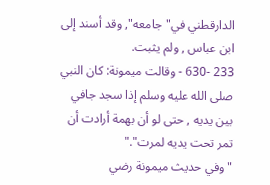الدارقطني في"جامعه", وقد أسند إلى ابن عباس , ولم يثبت.
233 -630 - وقالت ميمونة: كان النبي صلى الله عليه وسلم إذا سجد جافي بين يديه , حتى لو أن بهمة أرادت أن تمر تحت يديه لمرت"."
"وفي حديث ميمونة رضي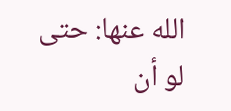الله عنها: حتى لو أن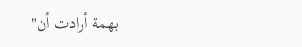بهمة أرادت أن"